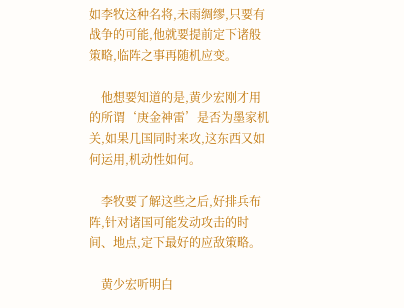如李牧这种名将,未雨绸缪,只要有战争的可能,他就要提前定下诸般策略,临阵之事再随机应变。

    他想要知道的是,黄少宏刚才用的所谓‘庚金神雷’是否为墨家机关,如果几国同时来攻,这东西又如何运用,机动性如何。

    李牧要了解这些之后,好排兵布阵,针对诸国可能发动攻击的时间、地点,定下最好的应敌策略。

    黄少宏听明白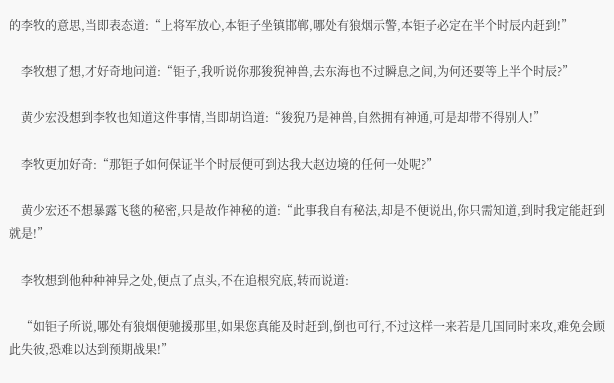的李牧的意思,当即表态道:“上将军放心,本钜子坐镇邯郸,哪处有狼烟示警,本钜子必定在半个时辰内赶到!”

    李牧想了想,才好奇地问道:“钜子,我听说你那狻猊神兽,去东海也不过瞬息之间,为何还要等上半个时辰?”

    黄少宏没想到李牧也知道这件事情,当即胡诌道:“狻猊乃是神兽,自然拥有神通,可是却带不得别人!”

    李牧更加好奇:“那钜子如何保证半个时辰便可到达我大赵边境的任何一处呢?”

    黄少宏还不想暴露飞毯的秘密,只是故作神秘的道:“此事我自有秘法,却是不便说出,你只需知道,到时我定能赶到就是!”

    李牧想到他种种神异之处,便点了点头,不在追根究底,转而说道:

    “如钜子所说,哪处有狼烟便驰援那里,如果您真能及时赶到,倒也可行,不过这样一来若是几国同时来攻,难免会顾此失彼,恐难以达到预期战果!”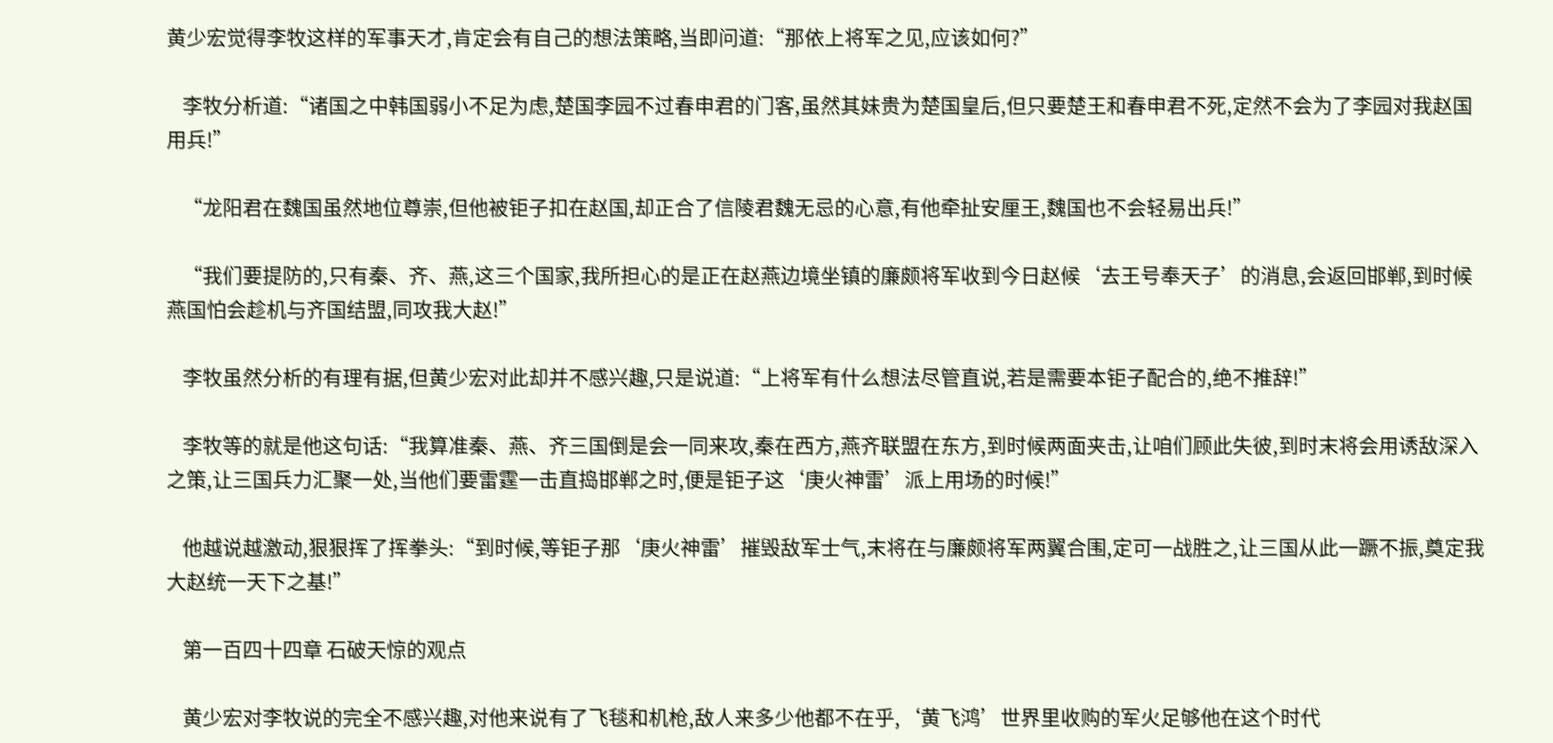黄少宏觉得李牧这样的军事天才,肯定会有自己的想法策略,当即问道:“那依上将军之见,应该如何?”

    李牧分析道:“诸国之中韩国弱小不足为虑,楚国李园不过春申君的门客,虽然其妹贵为楚国皇后,但只要楚王和春申君不死,定然不会为了李园对我赵国用兵!”

    “龙阳君在魏国虽然地位尊崇,但他被钜子扣在赵国,却正合了信陵君魏无忌的心意,有他牵扯安厘王,魏国也不会轻易出兵!”

    “我们要提防的,只有秦、齐、燕,这三个国家,我所担心的是正在赵燕边境坐镇的廉颇将军收到今日赵候‘去王号奉天子’的消息,会返回邯郸,到时候燕国怕会趁机与齐国结盟,同攻我大赵!”

    李牧虽然分析的有理有据,但黄少宏对此却并不感兴趣,只是说道:“上将军有什么想法尽管直说,若是需要本钜子配合的,绝不推辞!”

    李牧等的就是他这句话:“我算准秦、燕、齐三国倒是会一同来攻,秦在西方,燕齐联盟在东方,到时候两面夹击,让咱们顾此失彼,到时末将会用诱敌深入之策,让三国兵力汇聚一处,当他们要雷霆一击直捣邯郸之时,便是钜子这‘庚火神雷’派上用场的时候!”

    他越说越激动,狠狠挥了挥拳头:“到时候,等钜子那‘庚火神雷’摧毁敌军士气,末将在与廉颇将军两翼合围,定可一战胜之,让三国从此一蹶不振,奠定我大赵统一天下之基!”

    第一百四十四章 石破天惊的观点

    黄少宏对李牧说的完全不感兴趣,对他来说有了飞毯和机枪,敌人来多少他都不在乎,‘黄飞鸿’世界里收购的军火足够他在这个时代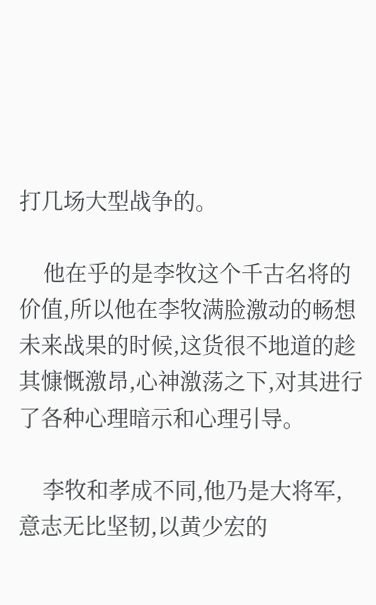打几场大型战争的。

    他在乎的是李牧这个千古名将的价值,所以他在李牧满脸激动的畅想未来战果的时候,这货很不地道的趁其慷慨激昂,心神激荡之下,对其进行了各种心理暗示和心理引导。

    李牧和孝成不同,他乃是大将军,意志无比坚韧,以黄少宏的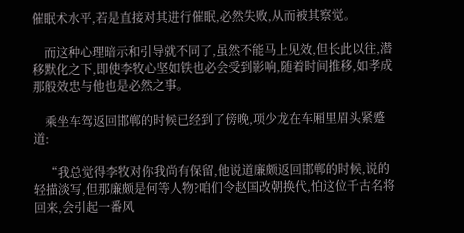催眠术水平,若是直接对其进行催眠,必然失败,从而被其察觉。

    而这种心理暗示和引导就不同了,虽然不能马上见效,但长此以往,潜移默化之下,即使李牧心坚如铁也必会受到影响,随着时间推移,如孝成那般效忠与他也是必然之事。

    乘坐车驾返回邯郸的时候已经到了傍晚,项少龙在车厢里眉头紧蹙道:

    “我总觉得李牧对你我尚有保留,他说道廉颇返回邯郸的时候,说的轻描淡写,但那廉颇是何等人物?咱们令赵国改朝换代,怕这位千古名将回来,会引起一番风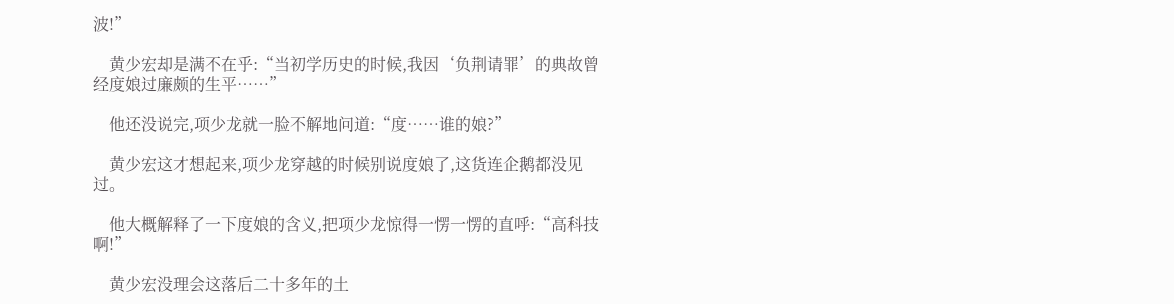波!”

    黄少宏却是满不在乎:“当初学历史的时候,我因‘负荆请罪’的典故曾经度娘过廉颇的生平……”

    他还没说完,项少龙就一脸不解地问道:“度……谁的娘?”

    黄少宏这才想起来,项少龙穿越的时候别说度娘了,这货连企鹅都没见过。

    他大概解释了一下度娘的含义,把项少龙惊得一愣一愣的直呼:“高科技啊!”

    黄少宏没理会这落后二十多年的土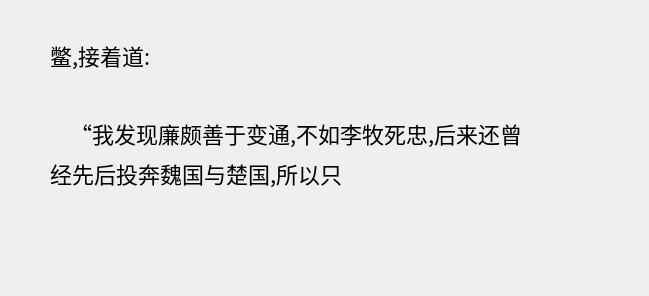鳖,接着道:

    “我发现廉颇善于变通,不如李牧死忠,后来还曾经先后投奔魏国与楚国,所以只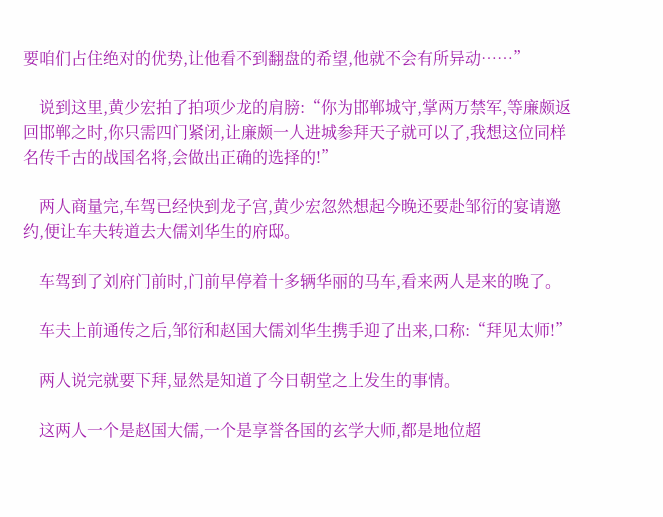要咱们占住绝对的优势,让他看不到翻盘的希望,他就不会有所异动……”

    说到这里,黄少宏拍了拍项少龙的肩膀:“你为邯郸城守,掌两万禁军,等廉颇返回邯郸之时,你只需四门紧闭,让廉颇一人进城参拜天子就可以了,我想这位同样名传千古的战国名将,会做出正确的选择的!”

    两人商量完,车驾已经快到龙子宫,黄少宏忽然想起今晚还要赴邹衍的宴请邀约,便让车夫转道去大儒刘华生的府邸。

    车驾到了刘府门前时,门前早停着十多辆华丽的马车,看来两人是来的晚了。

    车夫上前通传之后,邹衍和赵国大儒刘华生携手迎了出来,口称:“拜见太师!”

    两人说完就要下拜,显然是知道了今日朝堂之上发生的事情。

    这两人一个是赵国大儒,一个是享誉各国的玄学大师,都是地位超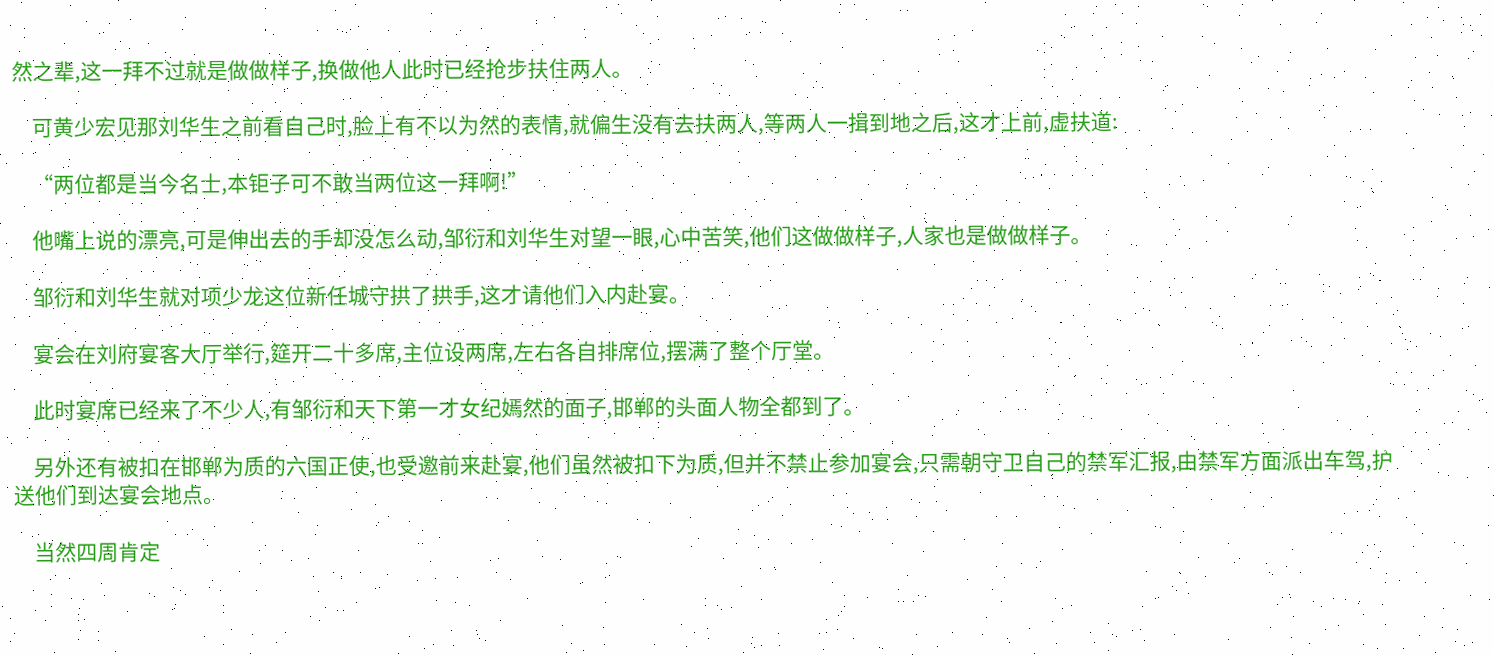然之辈,这一拜不过就是做做样子,换做他人此时已经抢步扶住两人。

    可黄少宏见那刘华生之前看自己时,脸上有不以为然的表情,就偏生没有去扶两人,等两人一揖到地之后,这才上前,虚扶道:

    “两位都是当今名士,本钜子可不敢当两位这一拜啊!”

    他嘴上说的漂亮,可是伸出去的手却没怎么动,邹衍和刘华生对望一眼,心中苦笑,他们这做做样子,人家也是做做样子。

    邹衍和刘华生就对项少龙这位新任城守拱了拱手,这才请他们入内赴宴。

    宴会在刘府宴客大厅举行,筵开二十多席,主位设两席,左右各自排席位,摆满了整个厅堂。

    此时宴席已经来了不少人,有邹衍和天下第一才女纪嫣然的面子,邯郸的头面人物全都到了。

    另外还有被扣在邯郸为质的六国正使,也受邀前来赴宴,他们虽然被扣下为质,但并不禁止参加宴会,只需朝守卫自己的禁军汇报,由禁军方面派出车驾,护送他们到达宴会地点。

    当然四周肯定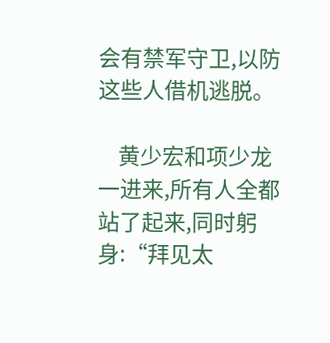会有禁军守卫,以防这些人借机逃脱。

    黄少宏和项少龙一进来,所有人全都站了起来,同时躬身:“拜见太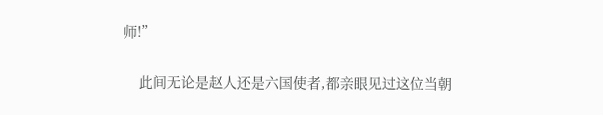师!”

    此间无论是赵人还是六国使者,都亲眼见过这位当朝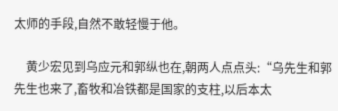太师的手段,自然不敢轻慢于他。

    黄少宏见到乌应元和郭纵也在,朝两人点点头:“乌先生和郭先生也来了,畜牧和冶铁都是国家的支柱,以后本太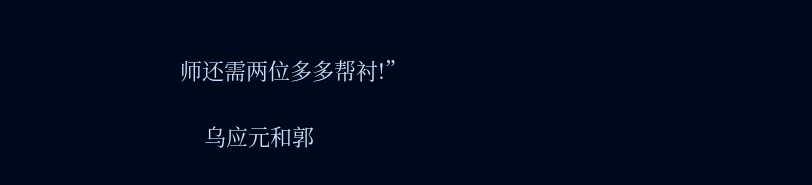师还需两位多多帮衬!”

    乌应元和郭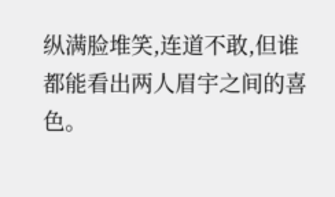纵满脸堆笑,连道不敢,但谁都能看出两人眉宇之间的喜色。